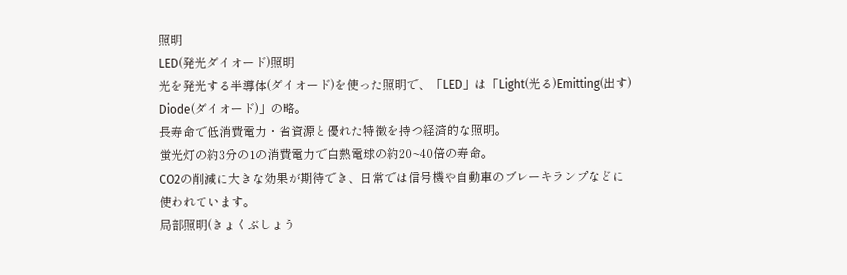照明
LED(発光ダイオード)照明
光を発光する半導体(ダイオード)を使った照明で、「LED」は「Light(光る)Emitting(出す)
Diode(ダイオード)」の略。
長寿命で低消費電力・省資源と優れた特徴を持つ経済的な照明。
蛍光灯の約3分の1の消費電力で白熱電球の約20~40倍の寿命。
CO2の削減に大きな効果が期待でき、日常では信号機や自動車のブレーキランプなどに
使われています。
局部照明(きょくぶしょう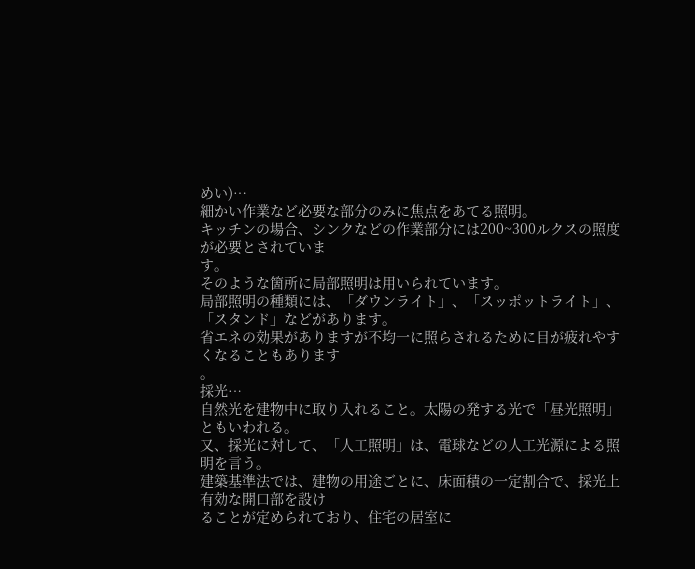めい)…
細かい作業など必要な部分のみに焦点をあてる照明。
キッチンの場合、シンクなどの作業部分には200~300ルクスの照度が必要とされていま
す。
そのような箇所に局部照明は用いられています。
局部照明の種類には、「ダウンライト」、「スッポットライト」、「スタンド」などがあります。
省エネの効果がありますが不均一に照らされるために目が疲れやすくなることもあります
。
採光…
自然光を建物中に取り入れること。太陽の発する光で「昼光照明」ともいわれる。
又、採光に対して、「人工照明」は、電球などの人工光源による照明を言う。
建築基準法では、建物の用途ごとに、床面積の一定割合で、採光上有効な開口部を設け
ることが定められており、住宅の居室に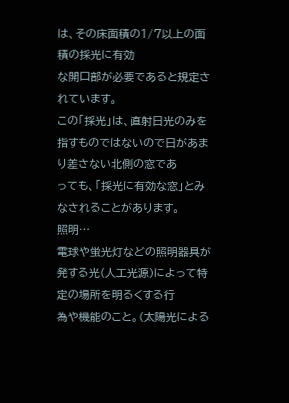は、その床面積の1/7以上の面積の採光に有効
な開口部が必要であると規定されています。
この「採光」は、直射日光のみを指すものではないので日があまり差さない北側の窓であ
っても、「採光に有効な窓」とみなされることがあります。
照明…
電球や蛍光灯などの照明器具が発する光(人工光源)によって特定の場所を明るくする行
為や機能のこと。(太陽光による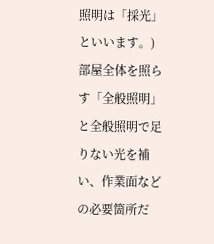照明は「採光」といいます。)
部屋全体を照らす「全般照明」と全般照明で足りない光を補い、作業面などの必要箇所だ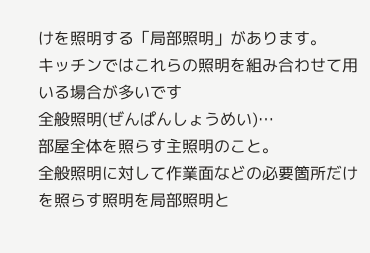けを照明する「局部照明」があります。
キッチンではこれらの照明を組み合わせて用いる場合が多いです
全般照明(ぜんぱんしょうめい)…
部屋全体を照らす主照明のこと。
全般照明に対して作業面などの必要箇所だけを照らす照明を局部照明と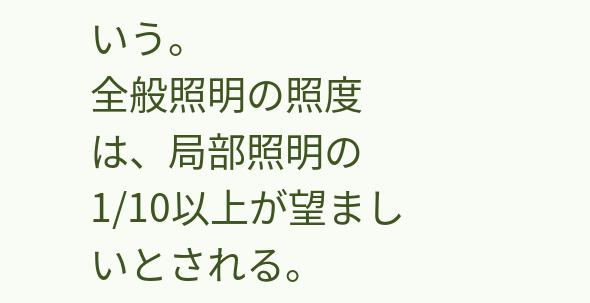いう。
全般照明の照度は、局部照明の1/10以上が望ましいとされる。